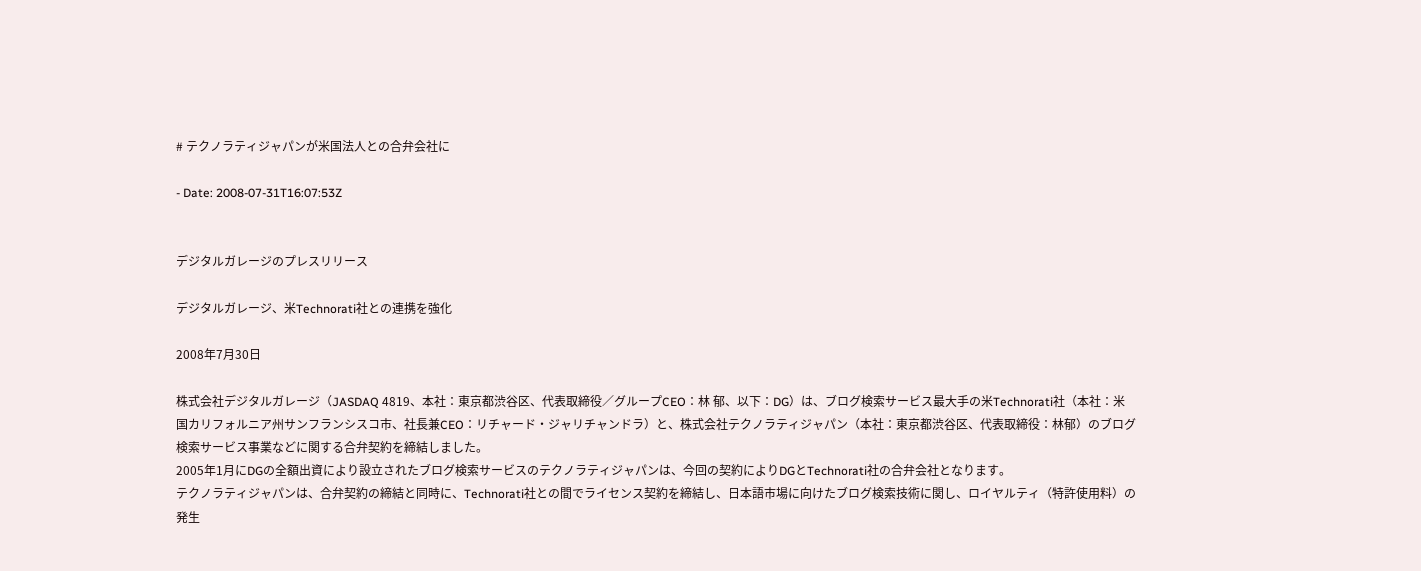# テクノラティジャパンが米国法人との合弁会社に

- Date: 2008-07-31T16:07:53Z


デジタルガレージのプレスリリース

デジタルガレージ、米Technorati社との連携を強化

2008年7月30日

株式会社デジタルガレージ（JASDAQ 4819、本社：東京都渋谷区、代表取締役／グループCEO：林 郁、以下：DG）は、ブログ検索サービス最大手の米Technorati社（本社：米国カリフォルニア州サンフランシスコ市、社長兼CEO：リチャード・ジャリチャンドラ）と、株式会社テクノラティジャパン（本社：東京都渋谷区、代表取締役：林郁）のブログ検索サービス事業などに関する合弁契約を締結しました。
2005年1月にDGの全額出資により設立されたブログ検索サービスのテクノラティジャパンは、今回の契約によりDGとTechnorati社の合弁会社となります。
テクノラティジャパンは、合弁契約の締結と同時に、Technorati社との間でライセンス契約を締結し、日本語市場に向けたブログ検索技術に関し、ロイヤルティ（特許使用料）の発生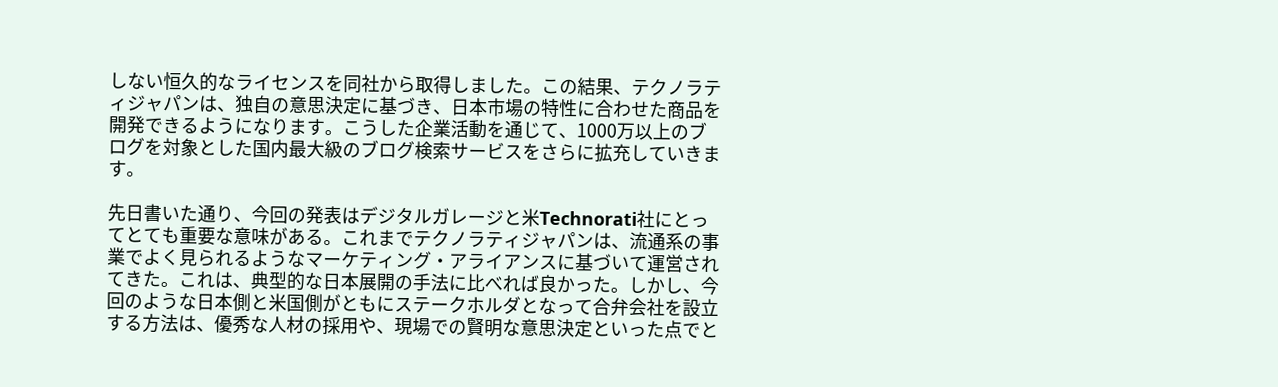しない恒久的なライセンスを同社から取得しました。この結果、テクノラティジャパンは、独自の意思決定に基づき、日本市場の特性に合わせた商品を開発できるようになります。こうした企業活動を通じて、1000万以上のブログを対象とした国内最大級のブログ検索サービスをさらに拡充していきます。

先日書いた通り、今回の発表はデジタルガレージと米Technorati社にとってとても重要な意味がある。これまでテクノラティジャパンは、流通系の事業でよく見られるようなマーケティング・アライアンスに基づいて運営されてきた。これは、典型的な日本展開の手法に比べれば良かった。しかし、今回のような日本側と米国側がともにステークホルダとなって合弁会社を設立する方法は、優秀な人材の採用や、現場での賢明な意思決定といった点でと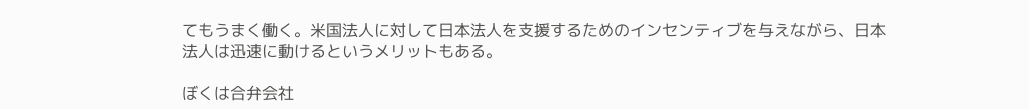てもうまく働く。米国法人に対して日本法人を支援するためのインセンティブを与えながら、日本法人は迅速に動けるというメリットもある。

ぼくは合弁会社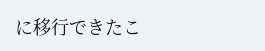に移行できたこ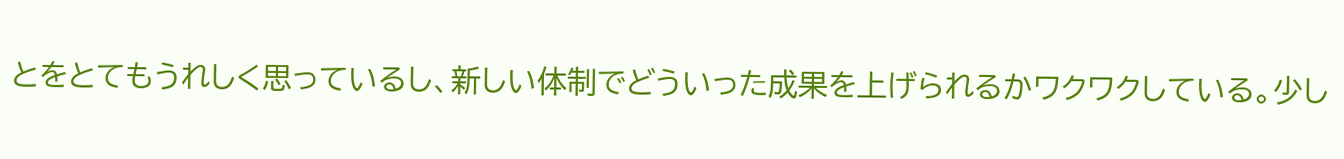とをとてもうれしく思っているし、新しい体制でどういった成果を上げられるかワクワクしている。少し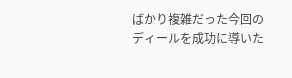ばかり複雑だった今回のディールを成功に導いた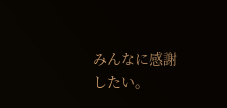みんなに感謝したい。